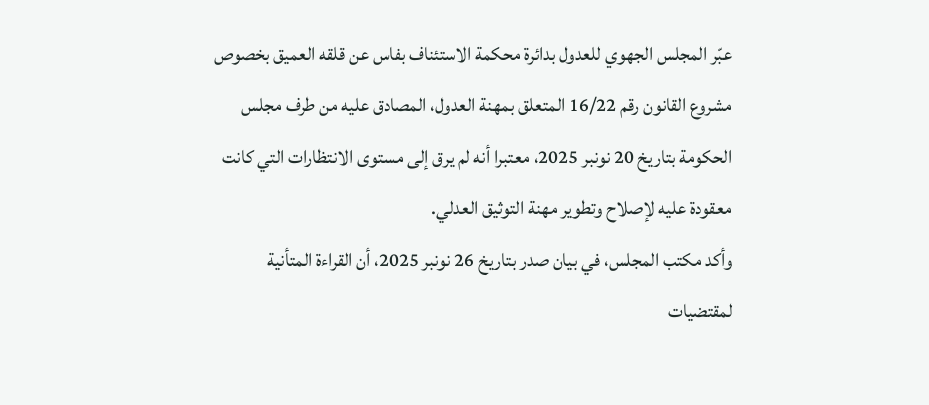عبّر المجلس الجهوي للعدول بدائرة محكمة الاستئناف بفاس عن قلقه العميق بخصوص مشروع القانون رقم 16/22 المتعلق بمهنة العدول، المصادق عليه من طرف مجلس الحكومة بتاريخ 20 نونبر 2025، معتبرا أنه لم يرق إلى مستوى الانتظارات التي كانت معقودة عليه لإصلاح وتطوير مهنة التوثيق العدلي.
وأكد مكتب المجلس، في بيان صدر بتاريخ 26 نونبر 2025، أن القراءة المتأنية لمقتضيات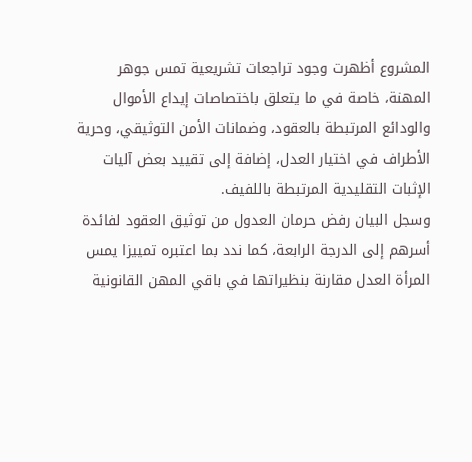المشروع أظهرت وجود تراجعات تشريعية تمس جوهر المهنة، خاصة في ما يتعلق باختصاصات إيداع الأموال والودائع المرتبطة بالعقود، وضمانات الأمن التوثيقي، وحرية الأطراف في اختيار العدل، إضافة إلى تقييد بعض آليات الإثبات التقليدية المرتبطة باللفيف.
وسجل البيان رفض حرمان العدول من توثيق العقود لفائدة أسرهم إلى الدرجة الرابعة، كما ندد بما اعتبره تمييزا يمس المرأة العدل مقارنة بنظيراتها في باقي المهن القانونية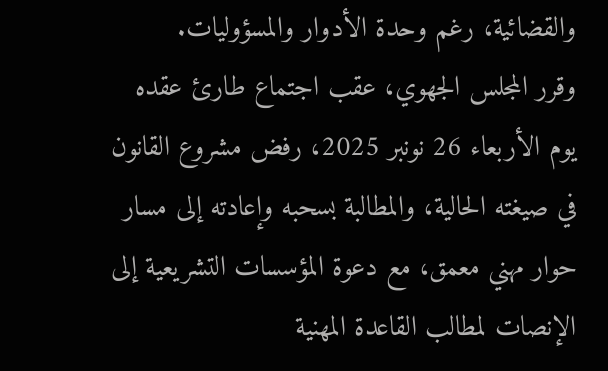والقضائية، رغم وحدة الأدوار والمسؤوليات.
وقرر المجلس الجهوي، عقب اجتماع طارئ عقده يوم الأربعاء 26 نونبر 2025، رفض مشروع القانون في صيغته الحالية، والمطالبة بسحبه وإعادته إلى مسار حوار مهني معمق، مع دعوة المؤسسات التشريعية إلى الإنصات لمطالب القاعدة المهنية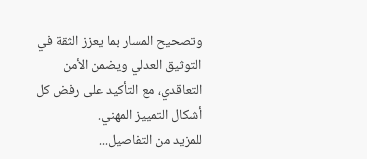وتصحيح المسار بما يعزز الثقة في التوثيق العدلي ويضمن الأمن التعاقدي، مع التأكيد على رفض كل أشكال التمييز المهني.
للمزيد من التفاصيل...